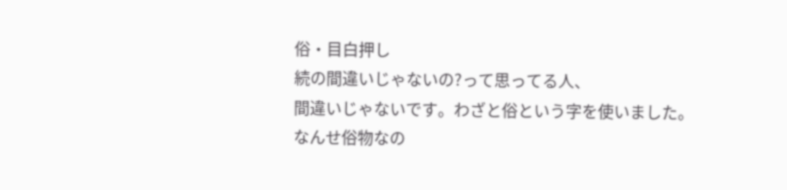俗・目白押し
続の間違いじゃないの?って思ってる人、
間違いじゃないです。わざと俗という字を使いました。
なんせ俗物なの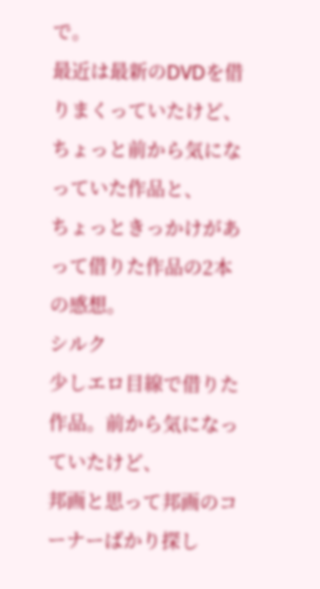で。
最近は最新のDVDを借りまくっていたけど、
ちょっと前から気になっていた作品と、
ちょっときっかけがあって借りた作品の2本の感想。
シルク
少しエロ目線で借りた作品。前から気になっていたけど、
邦画と思って邦画のコーナーばかり探し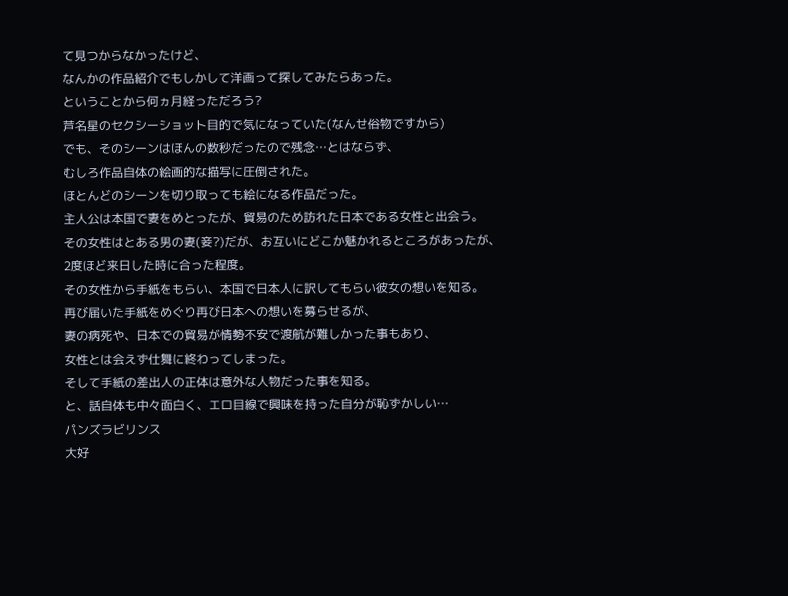て見つからなかったけど、
なんかの作品紹介でもしかして洋画って探してみたらあった。
ということから何ヵ月経っただろう?
芦名星のセクシーショット目的で気になっていた(なんせ俗物ですから)
でも、そのシーンはほんの数秒だったので残念…とはならず、
むしろ作品自体の絵画的な描写に圧倒された。
ほとんどのシーンを切り取っても絵になる作品だった。
主人公は本国で妻をめとったが、貿易のため訪れた日本である女性と出会う。
その女性はとある男の妻(妾?)だが、お互いにどこか魅かれるところがあったが、
2度ほど来日した時に合った程度。
その女性から手紙をもらい、本国で日本人に訳してもらい彼女の想いを知る。
再び届いた手紙をめぐり再び日本への想いを募らせるが、
妻の病死や、日本での貿易が情勢不安で渡航が難しかった事もあり、
女性とは会えず仕舞に終わってしまった。
そして手紙の差出人の正体は意外な人物だった事を知る。
と、話自体も中々面白く、エロ目線で興味を持った自分が恥ずかしい…
パンズラビリンス
大好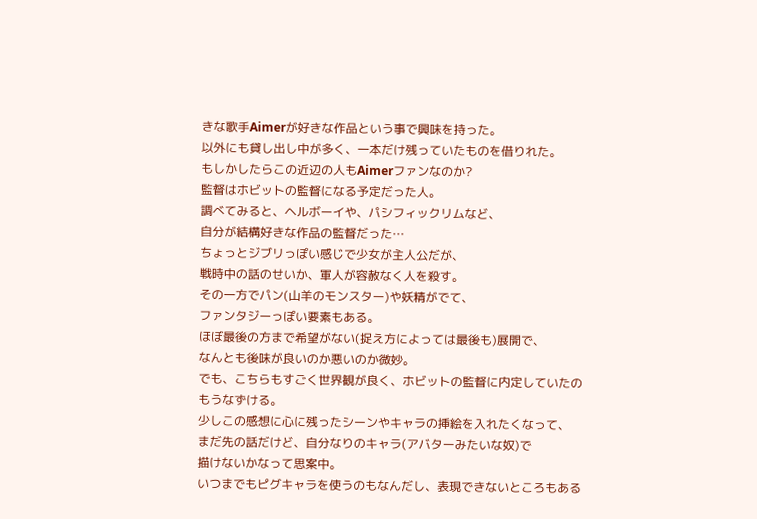きな歌手Aimerが好きな作品という事で興味を持った。
以外にも貸し出し中が多く、一本だけ残っていたものを借りれた。
もしかしたらこの近辺の人もAimerファンなのか?
監督はホビットの監督になる予定だった人。
調べてみると、ヘルボーイや、パシフィックリムなど、
自分が結構好きな作品の監督だった…
ちょっとジブリっぽい感じで少女が主人公だが、
戦時中の話のせいか、軍人が容赦なく人を殺す。
その一方でパン(山羊のモンスター)や妖精がでて、
ファンタジーっぽい要素もある。
ほぼ最後の方まで希望がない(捉え方によっては最後も)展開で、
なんとも後味が良いのか悪いのか微妙。
でも、こちらもすごく世界観が良く、ホビットの監督に内定していたのもうなずける。
少しこの感想に心に残ったシーンやキャラの挿絵を入れたくなって、
まだ先の話だけど、自分なりのキャラ(アバターみたいな奴)で
描けないかなって思案中。
いつまでもピグキャラを使うのもなんだし、表現できないところもある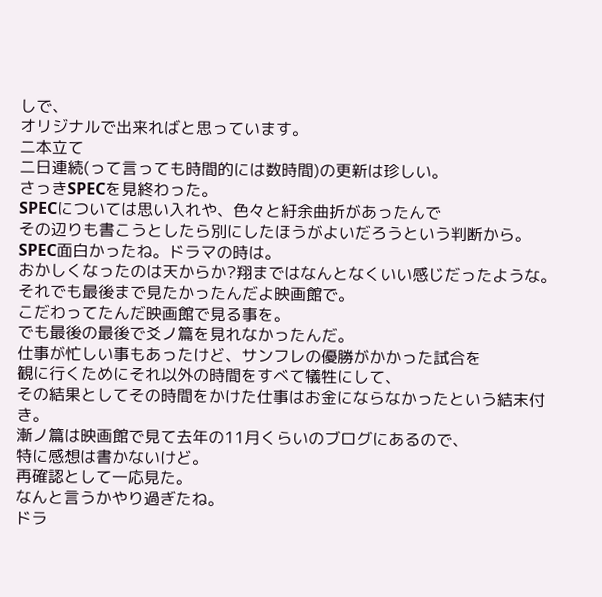しで、
オリジナルで出来ればと思っています。
二本立て
二日連続(って言っても時間的には数時間)の更新は珍しい。
さっきSPECを見終わった。
SPECについては思い入れや、色々と紆余曲折があったんで
その辺りも書こうとしたら別にしたほうがよいだろうという判断から。
SPEC面白かったね。ドラマの時は。
おかしくなったのは天からか?翔まではなんとなくいい感じだったような。
それでも最後まで見たかったんだよ映画館で。
こだわってたんだ映画館で見る事を。
でも最後の最後で爻ノ篇を見れなかったんだ。
仕事が忙しい事もあったけど、サンフレの優勝がかかった試合を
観に行くためにそれ以外の時間をすべて犠牲にして、
その結果としてその時間をかけた仕事はお金にならなかったという結末付き。
漸ノ篇は映画館で見て去年の11月くらいのブログにあるので、
特に感想は書かないけど。
再確認として一応見た。
なんと言うかやり過ぎたね。
ドラ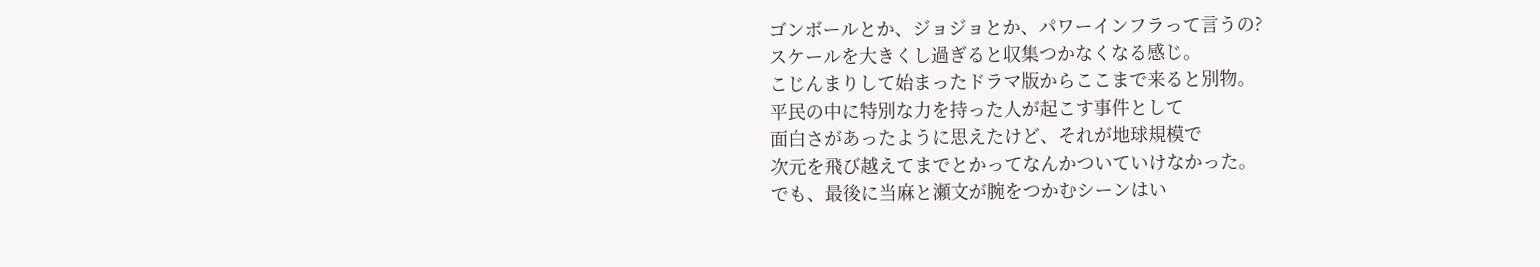ゴンボールとか、ジョジョとか、パワーインフラって言うの?
スケールを大きくし過ぎると収集つかなくなる感じ。
こじんまりして始まったドラマ版からここまで来ると別物。
平民の中に特別な力を持った人が起こす事件として
面白さがあったように思えたけど、それが地球規模で
次元を飛び越えてまでとかってなんかついていけなかった。
でも、最後に当麻と瀬文が腕をつかむシーンはい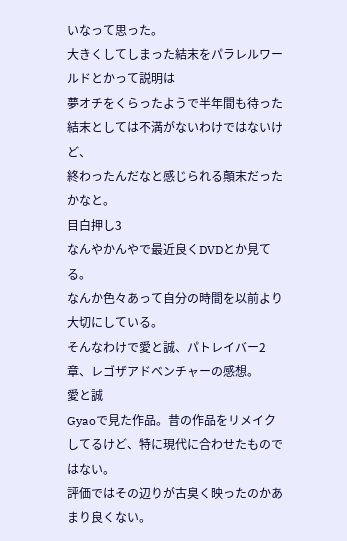いなって思った。
大きくしてしまった結末をパラレルワールドとかって説明は
夢オチをくらったようで半年間も待った結末としては不満がないわけではないけど、
終わったんだなと感じられる顛末だったかなと。
目白押し3
なんやかんやで最近良くDVDとか見てる。
なんか色々あって自分の時間を以前より大切にしている。
そんなわけで愛と誠、パトレイバー2章、レゴザアドベンチャーの感想。
愛と誠
Gyaoで見た作品。昔の作品をリメイクしてるけど、特に現代に合わせたものではない。
評価ではその辺りが古臭く映ったのかあまり良くない。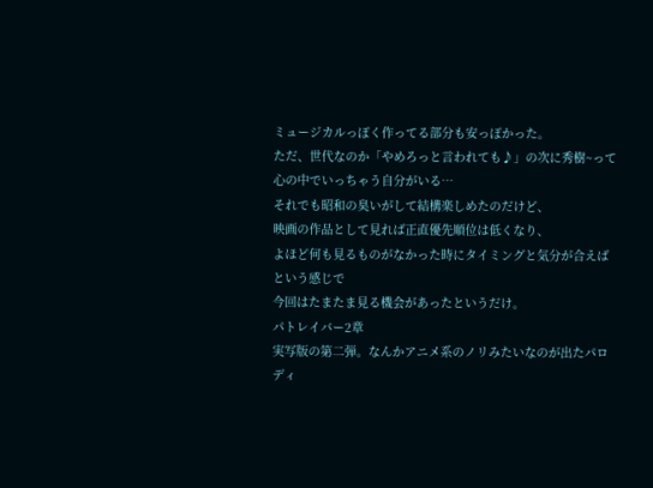ミュージカルっぽく作ってる部分も安っぽかった。
ただ、世代なのか「やめろっと言われても♪」の次に秀樹~って
心の中でいっちゃう自分がいる…
それでも昭和の臭いがして結構楽しめたのだけど、
映画の作品として見れば正直優先順位は低くなり、
よほど何も見るものがなかった時にタイミングと気分が合えばという感じで
今回はたまたま見る機会があったというだけ。
パトレイバー2章
実写版の第二弾。なんかアニメ系のノリみたいなのが出たパロディ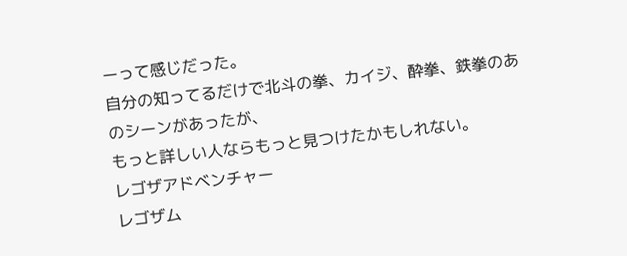ーって感じだった。
自分の知ってるだけで北斗の拳、カイジ、酔拳、鉄拳のあのシーンがあったが、
もっと詳しい人ならもっと見つけたかもしれない。
レゴザアドベンチャー
レゴザム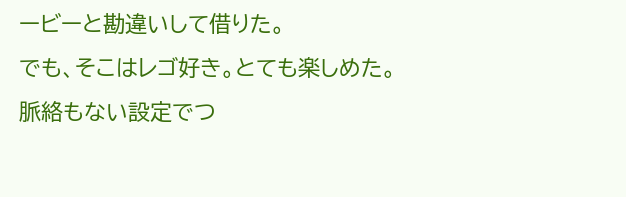ービーと勘違いして借りた。
でも、そこはレゴ好き。とても楽しめた。
脈絡もない設定でつ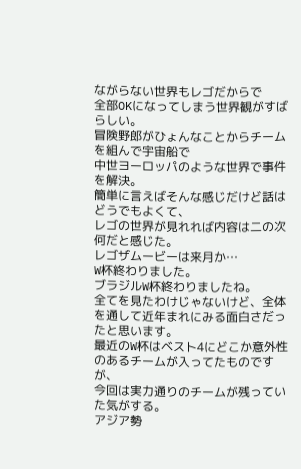ながらない世界もレゴだからで
全部OKになってしまう世界観がすばらしい。
冒険野郎がひょんなことからチームを組んで宇宙船で
中世ヨーロッパのような世界で事件を解決。
簡単に言えばそんな感じだけど話はどうでもよくて、
レゴの世界が見れれば内容は二の次何だと感じた。
レゴザムービーは来月か…
W杯終わりました。
ブラジルW杯終わりましたね。
全てを見たわけじゃないけど、全体を通して近年まれにみる面白さだったと思います。
最近のW杯はベスト4にどこか意外性のあるチームが入ってたものですが、
今回は実力通りのチームが残っていた気がする。
アジア勢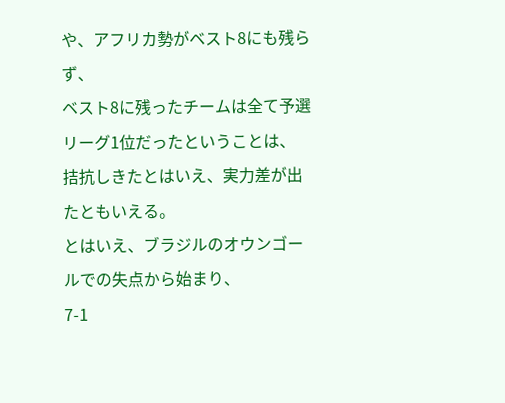や、アフリカ勢がベスト8にも残らず、
ベスト8に残ったチームは全て予選リーグ1位だったということは、
拮抗しきたとはいえ、実力差が出たともいえる。
とはいえ、ブラジルのオウンゴールでの失点から始まり、
7-1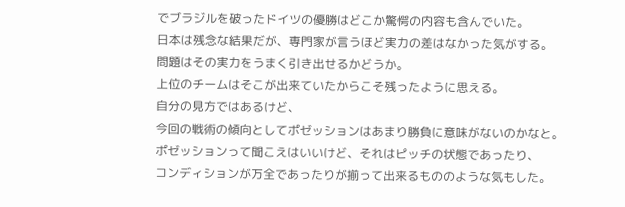でブラジルを破ったドイツの優勝はどこか驚愕の内容も含んでいた。
日本は残念な結果だが、専門家が言うほど実力の差はなかった気がする。
問題はその実力をうまく引き出せるかどうか。
上位のチームはそこが出来ていたからこそ残ったように思える。
自分の見方ではあるけど、
今回の戦術の傾向としてポゼッションはあまり勝負に意味がないのかなと。
ポゼッションって聞こえはいいけど、それはピッチの状態であったり、
コンディションが万全であったりが揃って出来るもののような気もした。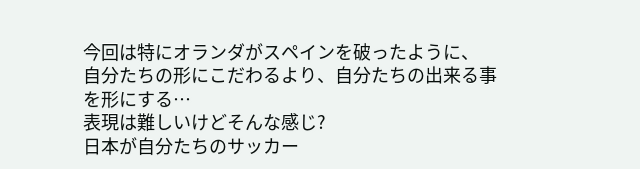今回は特にオランダがスペインを破ったように、
自分たちの形にこだわるより、自分たちの出来る事を形にする…
表現は難しいけどそんな感じ?
日本が自分たちのサッカー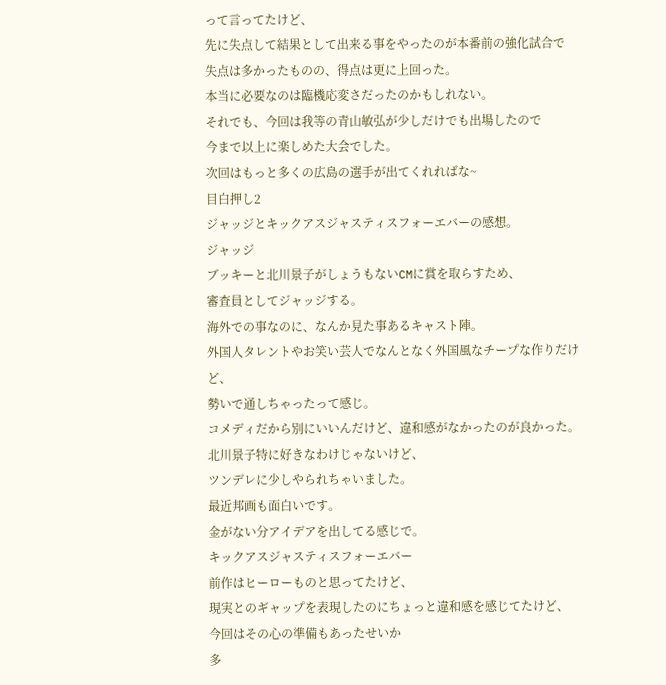って言ってたけど、
先に失点して結果として出来る事をやったのが本番前の強化試合で
失点は多かったものの、得点は更に上回った。
本当に必要なのは臨機応変さだったのかもしれない。
それでも、今回は我等の青山敏弘が少しだけでも出場したので
今まで以上に楽しめた大会でした。
次回はもっと多くの広島の選手が出てくれればな~
目白押し2
ジャッジとキックアスジャスティスフォーエバーの感想。
ジャッジ
ブッキーと北川景子がしょうもないCMに賞を取らすため、
審査員としてジャッジする。
海外での事なのに、なんか見た事あるキャスト陣。
外国人タレントやお笑い芸人でなんとなく外国風なチープな作りだけど、
勢いで通しちゃったって感じ。
コメディだから別にいいんだけど、違和感がなかったのが良かった。
北川景子特に好きなわけじゃないけど、
ツンデレに少しやられちゃいました。
最近邦画も面白いです。
金がない分アイデアを出してる感じで。
キックアスジャスティスフォーエバー
前作はヒーローものと思ってたけど、
現実とのギャップを表現したのにちょっと違和感を感じてたけど、
今回はその心の準備もあったせいか
多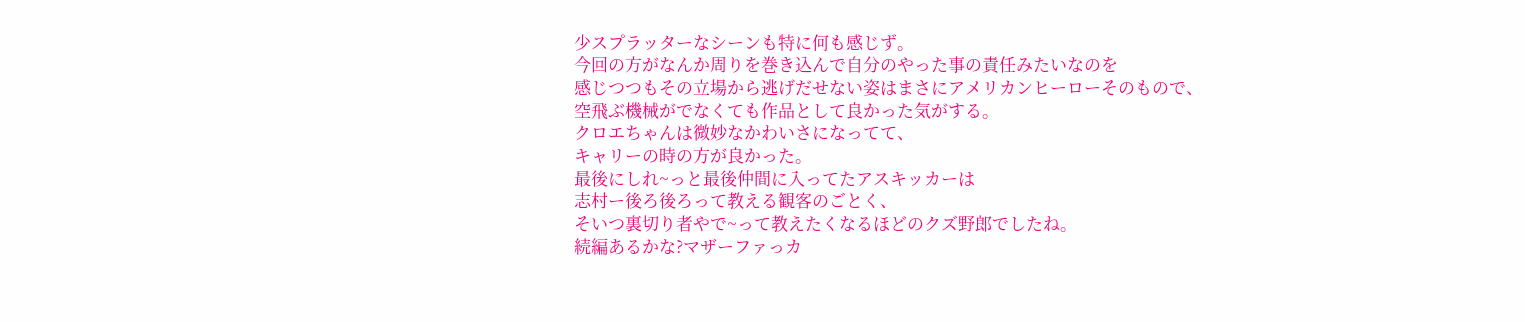少スプラッターなシーンも特に何も感じず。
今回の方がなんか周りを巻き込んで自分のやった事の責任みたいなのを
感じつつもその立場から逃げだせない姿はまさにアメリカンヒーローそのもので、
空飛ぶ機械がでなくても作品として良かった気がする。
クロエちゃんは微妙なかわいさになってて、
キャリーの時の方が良かった。
最後にしれ~っと最後仲間に入ってたアスキッカーは
志村ー後ろ後ろって教える観客のごとく、
そいつ裏切り者やで~って教えたくなるほどのクズ野郎でしたね。
続編あるかな?マザーファっカ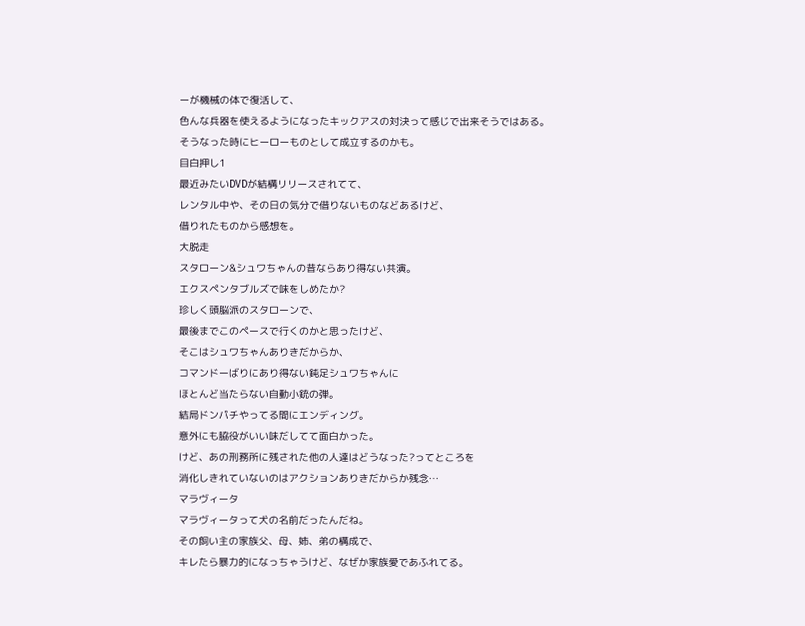ーが機械の体で復活して、
色んな兵器を使えるようになったキックアスの対決って感じで出来そうではある。
そうなった時にヒーローものとして成立するのかも。
目白押し1
最近みたいDVDが結構リリースされてて、
レンタル中や、その日の気分で借りないものなどあるけど、
借りれたものから感想を。
大脱走
スタローン&シュワちゃんの昔ならあり得ない共演。
エクスペンタブルズで味をしめたか?
珍しく頭脳派のスタローンで、
最後までこのペースで行くのかと思ったけど、
そこはシュワちゃんありきだからか、
コマンドーばりにあり得ない鈍足シュワちゃんに
ほとんど当たらない自動小銃の弾。
結局ドンパチやってる間にエンディング。
意外にも脇役がいい味だしてて面白かった。
けど、あの刑務所に残された他の人達はどうなった?ってところを
消化しきれていないのはアクションありきだからか残念…
マラヴィータ
マラヴィータって犬の名前だったんだね。
その飼い主の家族父、母、姉、弟の構成で、
キレたら暴力的になっちゃうけど、なぜか家族愛であふれてる。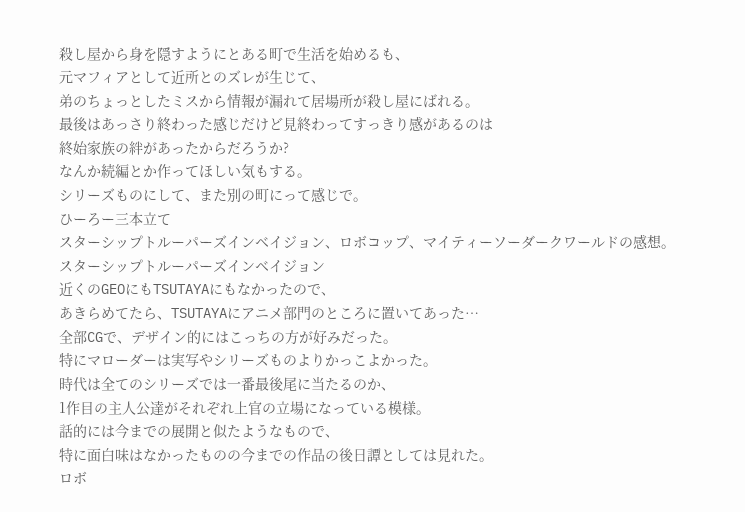殺し屋から身を隠すようにとある町で生活を始めるも、
元マフィアとして近所とのズレが生じて、
弟のちょっとしたミスから情報が漏れて居場所が殺し屋にばれる。
最後はあっさり終わった感じだけど見終わってすっきり感があるのは
終始家族の絆があったからだろうか?
なんか続編とか作ってほしい気もする。
シリーズものにして、また別の町にって感じで。
ひーろー三本立て
スターシップトルーパーズインベイジョン、ロボコップ、マイティーソーダークワールドの感想。
スターシップトルーパーズインベイジョン
近くのGEOにもTSUTAYAにもなかったので、
あきらめてたら、TSUTAYAにアニメ部門のところに置いてあった…
全部CGで、デザイン的にはこっちの方が好みだった。
特にマローダーは実写やシリーズものよりかっこよかった。
時代は全てのシリーズでは一番最後尾に当たるのか、
1作目の主人公達がそれぞれ上官の立場になっている模様。
話的には今までの展開と似たようなもので、
特に面白味はなかったものの今までの作品の後日譚としては見れた。
ロボ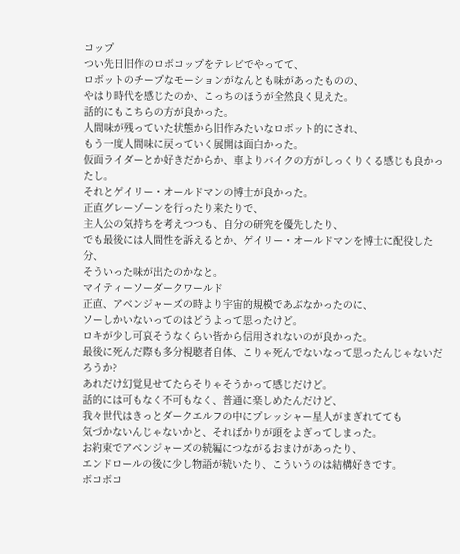コップ
つい先日旧作のロボコップをテレビでやってて、
ロボットのチープなモーションがなんとも味があったものの、
やはり時代を感じたのか、こっちのほうが全然良く見えた。
話的にもこちらの方が良かった。
人間味が残っていた状態から旧作みたいなロボット的にされ、
もう一度人間味に戻っていく展開は面白かった。
仮面ライダーとか好きだからか、車よりバイクの方がしっくりくる感じも良かったし。
それとゲイリー・オールドマンの博士が良かった。
正直グレーゾーンを行ったり来たりで、
主人公の気持ちを考えつつも、自分の研究を優先したり、
でも最後には人間性を訴えるとか、ゲイリー・オールドマンを博士に配役した分、
そういった味が出たのかなと。
マイティーソーダークワールド
正直、アベンジャーズの時より宇宙的規模であぶなかったのに、
ソーしかいないってのはどうよって思ったけど。
ロキが少し可哀そうなくらい皆から信用されないのが良かった。
最後に死んだ際も多分視聴者自体、こりゃ死んでないなって思ったんじゃないだろうか?
あれだけ幻覚見せてたらそりゃそうかって感じだけど。
話的には可もなく不可もなく、普通に楽しめたんだけど、
我々世代はきっとダークエルフの中にプレッシャー星人がまぎれてても
気づかないんじゃないかと、そればかりが頭をよぎってしまった。
お約束でアベンジャーズの続編につながるおまけがあったり、
エンドロールの後に少し物語が続いたり、こういうのは結構好きです。
ボコボコ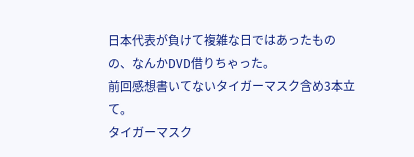日本代表が負けて複雑な日ではあったものの、なんかDVD借りちゃった。
前回感想書いてないタイガーマスク含め3本立て。
タイガーマスク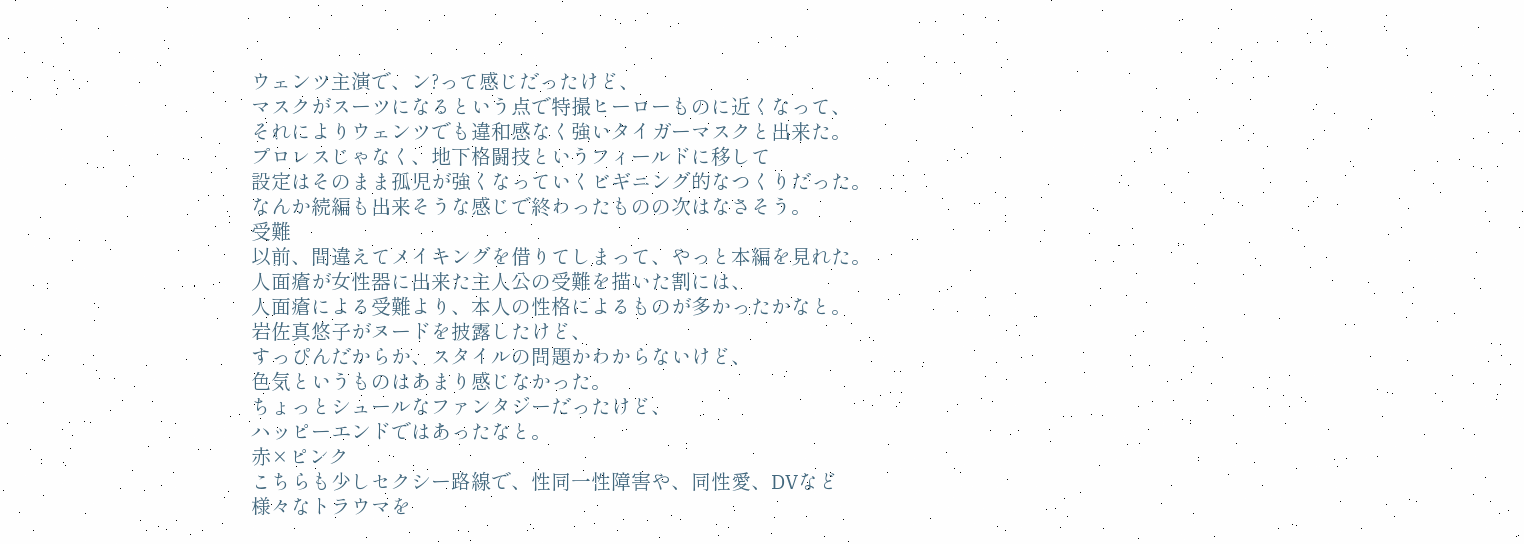ウェンツ主演で、ン?って感じだったけど、
マスクがスーツになるという点で特撮ヒーローものに近くなって、
それによりウェンツでも違和感なく強いタイガーマスクと出来た。
プロレスじゃなく、地下格闘技というフィールドに移して
設定はそのまま孤児が強くなっていくビギニング的なつくりだった。
なんか続編も出来そうな感じで終わったものの次はなさそう。
受難
以前、間違えてメイキングを借りてしまって、やっと本編を見れた。
人面瘡が女性器に出来た主人公の受難を描いた割には、
人面瘡による受難より、本人の性格によるものが多かったかなと。
岩佐真悠子がヌードを披露したけど、
すっぴんだからか、スタイルの問題かわからないけど、
色気というものはあまり感じなかった。
ちょっとシュールなファンタジーだったけど、
ハッピーエンドではあったなと。
赤×ピンク
こちらも少しセクシー路線で、性同一性障害や、同性愛、DVなど
様々なトラウマを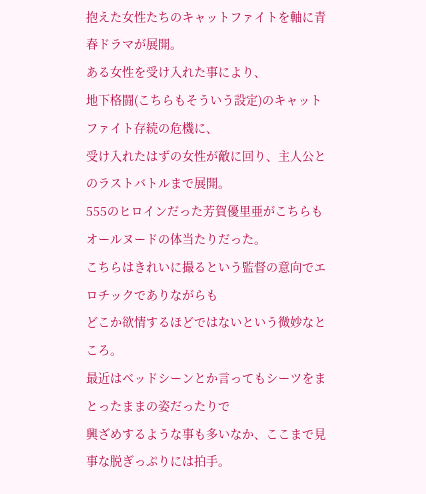抱えた女性たちのキャットファイトを軸に青春ドラマが展開。
ある女性を受け入れた事により、
地下格闘(こちらもそういう設定)のキャットファイト存続の危機に、
受け入れたはずの女性が敵に回り、主人公とのラストバトルまで展開。
555のヒロインだった芳賀優里亜がこちらもオールヌードの体当たりだった。
こちらはきれいに撮るという監督の意向でエロチックでありながらも
どこか欲情するほどではないという微妙なところ。
最近はベッドシーンとか言ってもシーツをまとったままの姿だったりで
興ざめするような事も多いなか、ここまで見事な脱ぎっぷりには拍手。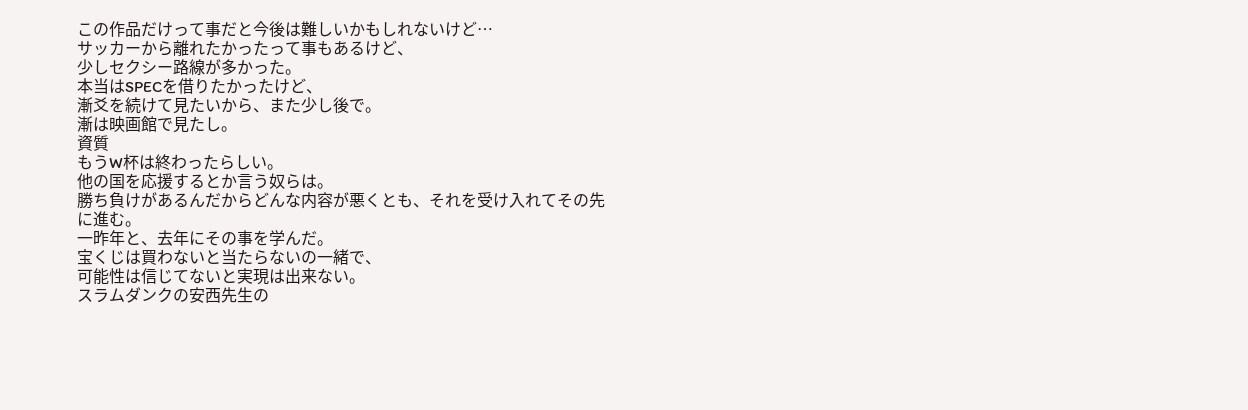この作品だけって事だと今後は難しいかもしれないけど…
サッカーから離れたかったって事もあるけど、
少しセクシー路線が多かった。
本当はSPECを借りたかったけど、
漸爻を続けて見たいから、また少し後で。
漸は映画館で見たし。
資質
もうW杯は終わったらしい。
他の国を応援するとか言う奴らは。
勝ち負けがあるんだからどんな内容が悪くとも、それを受け入れてその先に進む。
一昨年と、去年にその事を学んだ。
宝くじは買わないと当たらないの一緒で、
可能性は信じてないと実現は出来ない。
スラムダンクの安西先生の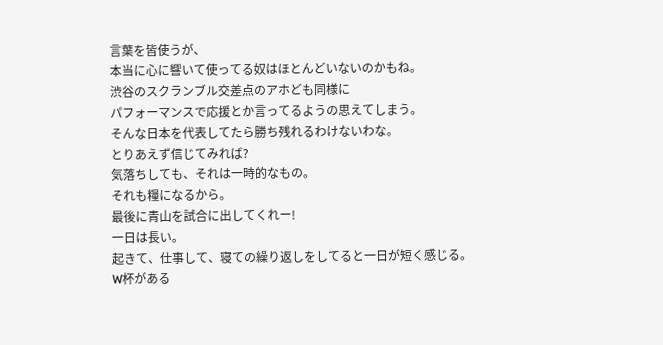言葉を皆使うが、
本当に心に響いて使ってる奴はほとんどいないのかもね。
渋谷のスクランブル交差点のアホども同様に
パフォーマンスで応援とか言ってるようの思えてしまう。
そんな日本を代表してたら勝ち残れるわけないわな。
とりあえず信じてみれば?
気落ちしても、それは一時的なもの。
それも糧になるから。
最後に青山を試合に出してくれー!
一日は長い。
起きて、仕事して、寝ての繰り返しをしてると一日が短く感じる。
W杯がある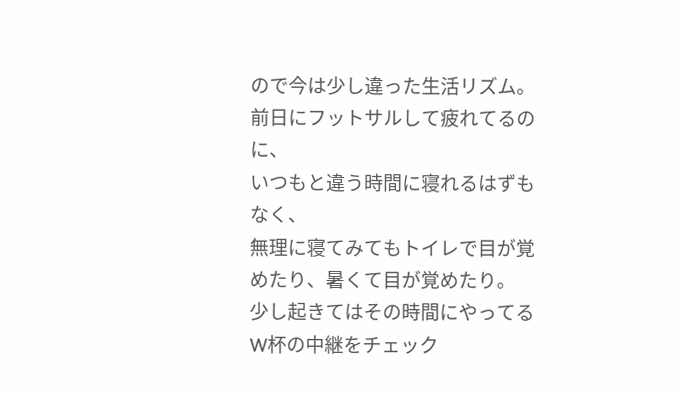ので今は少し違った生活リズム。
前日にフットサルして疲れてるのに、
いつもと違う時間に寝れるはずもなく、
無理に寝てみてもトイレで目が覚めたり、暑くて目が覚めたり。
少し起きてはその時間にやってるW杯の中継をチェック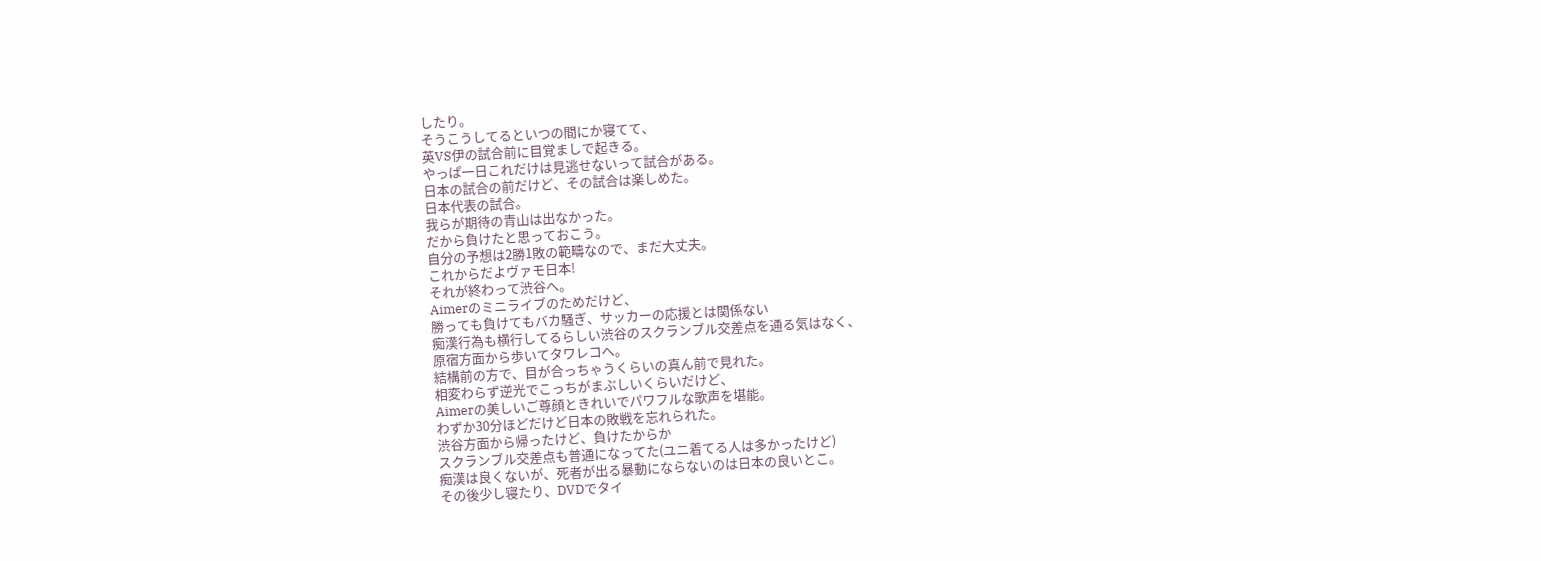したり。
そうこうしてるといつの間にか寝てて、
英VS伊の試合前に目覚ましで起きる。
やっぱ一日これだけは見逃せないって試合がある。
日本の試合の前だけど、その試合は楽しめた。
日本代表の試合。
我らが期待の青山は出なかった。
だから負けたと思っておこう。
自分の予想は2勝1敗の範疇なので、まだ大丈夫。
これからだよヴァモ日本!
それが終わって渋谷へ。
Aimerのミニライブのためだけど、
勝っても負けてもバカ騒ぎ、サッカーの応援とは関係ない
痴漢行為も横行してるらしい渋谷のスクランブル交差点を通る気はなく、
原宿方面から歩いてタワレコへ。
結構前の方で、目が合っちゃうくらいの真ん前で見れた。
相変わらず逆光でこっちがまぶしいくらいだけど、
Aimerの美しいご尊顔ときれいでパワフルな歌声を堪能。
わずか30分ほどだけど日本の敗戦を忘れられた。
渋谷方面から帰ったけど、負けたからか
スクランブル交差点も普通になってた(ユニ着てる人は多かったけど)
痴漢は良くないが、死者が出る暴動にならないのは日本の良いとこ。
その後少し寝たり、DVDでタイ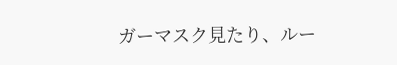ガーマスク見たり、ルー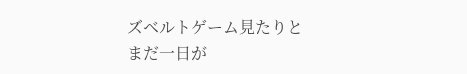ズベルトゲーム見たりと
まだ一日が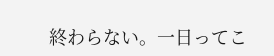終わらない。一日ってこ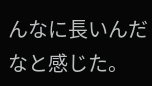んなに長いんだなと感じた。